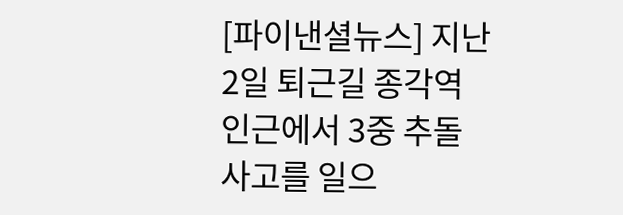[파이낸셜뉴스] 지난 2일 퇴근길 종각역 인근에서 3중 추돌 사고를 일으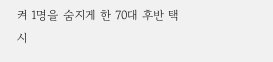켜 1명을 숨지게 한 70대 후반 택시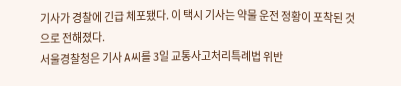기사가 경찰에 긴급 체포됐다. 이 택시 기사는 약물 운전 정황이 포착된 것으로 전해졌다.
서울경찰청은 기사 A씨를 3일 교통사고처리특례법 위반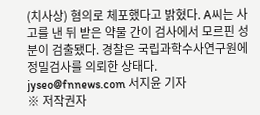(치사상) 혐의로 체포했다고 밝혔다. A씨는 사고를 낸 뒤 받은 약물 간이 검사에서 모르핀 성분이 검출됐다. 경찰은 국립과학수사연구원에 정밀검사를 의뢰한 상태다.
jyseo@fnnews.com 서지윤 기자
※ 저작권자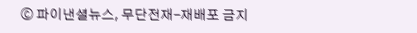ⓒ 파이낸셜뉴스, 무단전재-재배포 금지